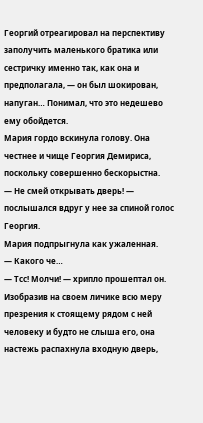Георгий отреагировал на перспективу заполучить маленького братика или сестричку именно так, как она и предполагала, — он был шокирован, напуган… Понимал, что это недешево ему обойдется.
Мария гордо вскинула голову. Она честнее и чище Георгия Демириса, поскольку совершенно бескорыстна.
— Не смей открывать дверь! — послышался вдруг у нее за спиной голос Георгия.
Мария подпрыгнула как ужаленная.
— Какого че…
— Тсс! Молчи! — хрипло прошептал он.
Изобразив на своем личике всю меру презрения к стоящему рядом с ней человеку и будто не слыша его, она настежь распахнула входную дверь,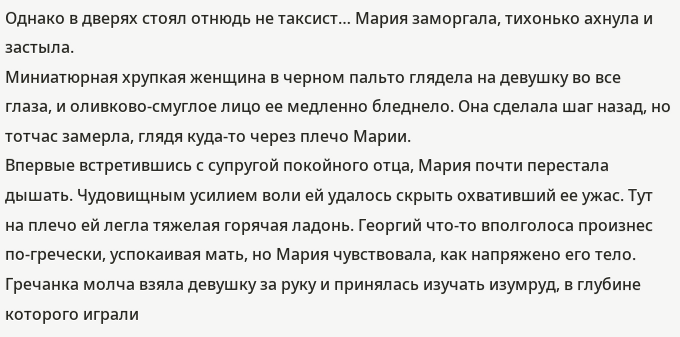Однако в дверях стоял отнюдь не таксист… Мария заморгала, тихонько ахнула и застыла.
Миниатюрная хрупкая женщина в черном пальто глядела на девушку во все глаза, и оливково-смуглое лицо ее медленно бледнело. Она сделала шаг назад, но тотчас замерла, глядя куда-то через плечо Марии.
Впервые встретившись с супругой покойного отца, Мария почти перестала дышать. Чудовищным усилием воли ей удалось скрыть охвативший ее ужас. Тут на плечо ей легла тяжелая горячая ладонь. Георгий что-то вполголоса произнес по-гречески, успокаивая мать, но Мария чувствовала, как напряжено его тело.
Гречанка молча взяла девушку за руку и принялась изучать изумруд, в глубине которого играли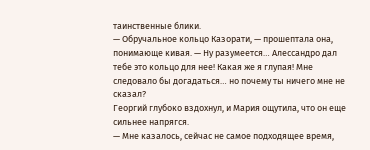таинственные блики.
— Обручальное кольцо Казорати, — прошептала она, понимающе кивая. — Ну разумеется… Алессандро дал тебе это кольцо для нее! Какая же я глупая! Мне следовало бы догадаться… но почему ты ничего мне не сказал?
Георгий глубоко вздохнул, и Мария ощутила, что он еще сильнее напрягся.
— Мне казалось, сейчас не самое подходящее время,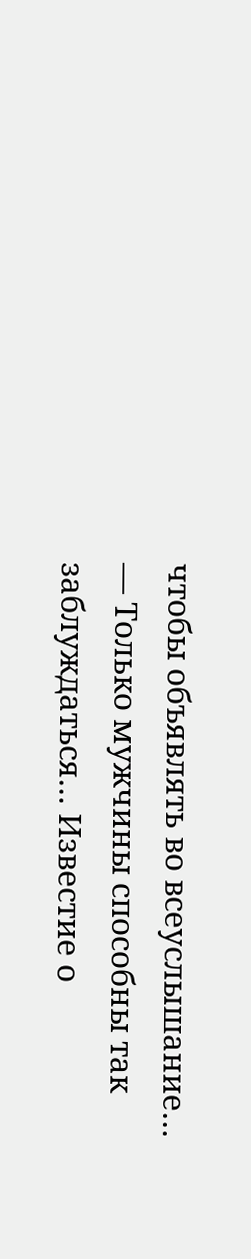чтобы объявлять во всеуслышание…
— Только мужчины способны так заблуждаться… Известие о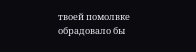твоей помолвке обрадовало бы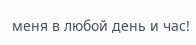меня в любой день и час!